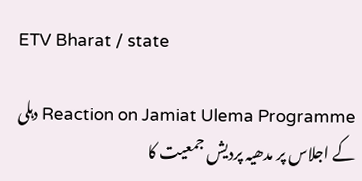ETV Bharat / state

Reaction on Jamiat Ulema Programme دہلی کے اجلاس پر مدھیہ پردیش جمعیت کا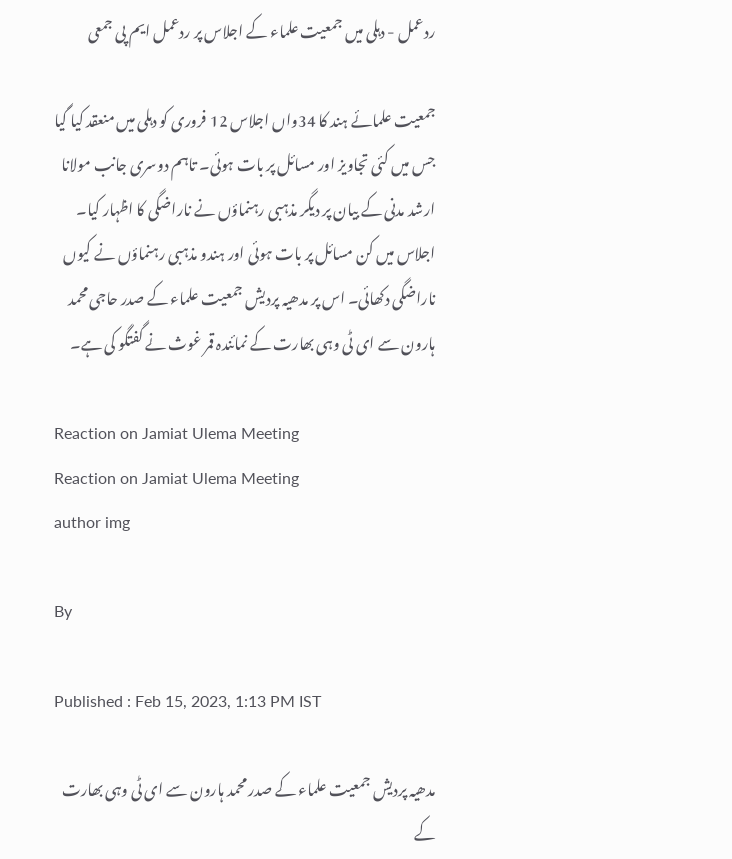ردعمل - دہلی میں جمعیت علماء کے اجلاس پر ردعمل ایم پی جمعی

جمعیت علمائے ہند کا 34واں اجلاس 12 فروری کو دہلی میں منعقد کیا گیا جس میں کئی تجاویز اور مسائل پر بات ہوئی۔ تاہم دوسری جانب مولانا ارشد مدنی کے بیان پر دیگر مذہبی رہنماؤں نے ناراضگی کا اظہار کیا۔ اجلاس میں کن مسائل پر بات ہوئی اور ہندو مذہبی رہنماؤں نے کیوں ناراضگی دکھائی۔ اس پر مدھیہ پردیش جمعیت علماء کے صدر حاجی محمد ہارون سے ای ٹی وہی بھارت کے نمائندہ قمر غوث نے گفتگو کی ہے۔

Reaction on Jamiat Ulema Meeting
Reaction on Jamiat Ulema Meeting
author img

By

Published : Feb 15, 2023, 1:13 PM IST

مدھیہ پردیش جمعیت علماء کے صدر محمد ہارون سے ای ٹی وہی بھارت کے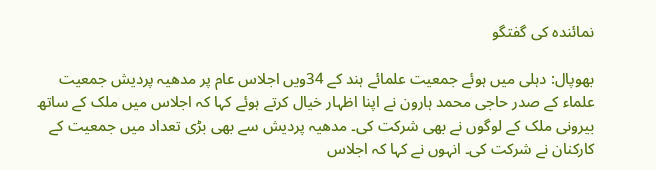نمائندہ کی گفتگو

بھوپال: دہلی میں ہوئے جمعیت علمائے ہند کے 34ویں اجلاس عام پر مدھیہ پردیش جمعیت علماء کے صدر حاجی محمد ہارون نے اپنا اظہار خیال کرتے ہوئے کہا کہ اجلاس میں ملک کے ساتھ بیرونی ملک کے لوگوں نے بھی شرکت کی۔ مدھیہ پردیش سے بھی بڑی تعداد میں جمعیت کے کارکنان نے شرکت کی۔ انہوں نے کہا کہ اجلاس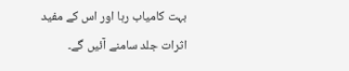بہت کامیاب رہا اور اس کے مفید اثرات جلد سامنے آئیں گے۔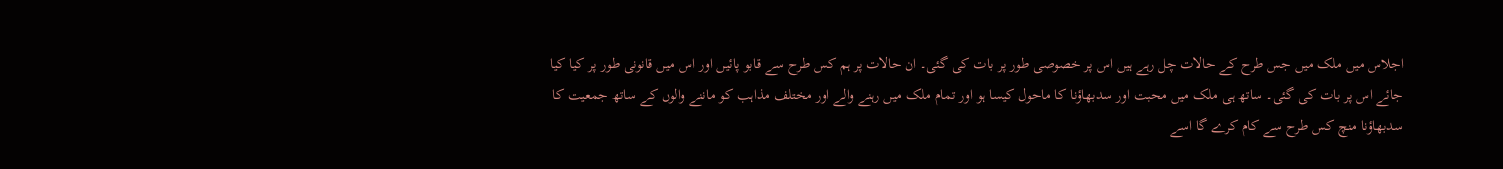اجلاس میں ملک میں جس طرح کے حالات چل رہے ہیں اس پر خصوصی طور پر بات کی گئی۔ ان حالات پر ہم کس طرح سے قابو پائیں اور اس میں قانونی طور پر کیا کیا جائے اس پر بات کی گئی۔ ساتھ ہی ملک میں محبت اور سدبھاؤنا کا ماحول کیسا ہو اور تمام ملک میں رہنے والے اور مختلف مذاہب کو ماننے والوں کے ساتھ جمعیت کا سدبھاؤنا منچ کس طرح سے کام کرے گا اسے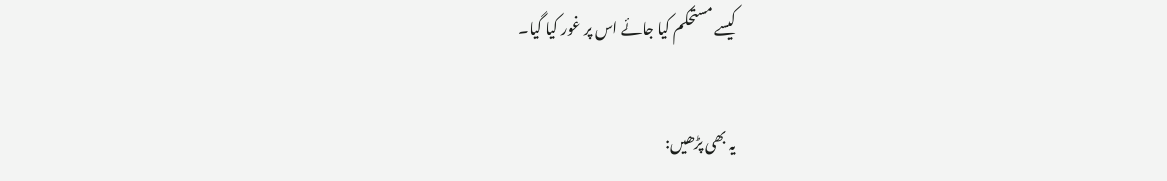کیسے مستحکم کیا جائے اس پر غور کیا گیا۔

یہ بھی پڑھیں: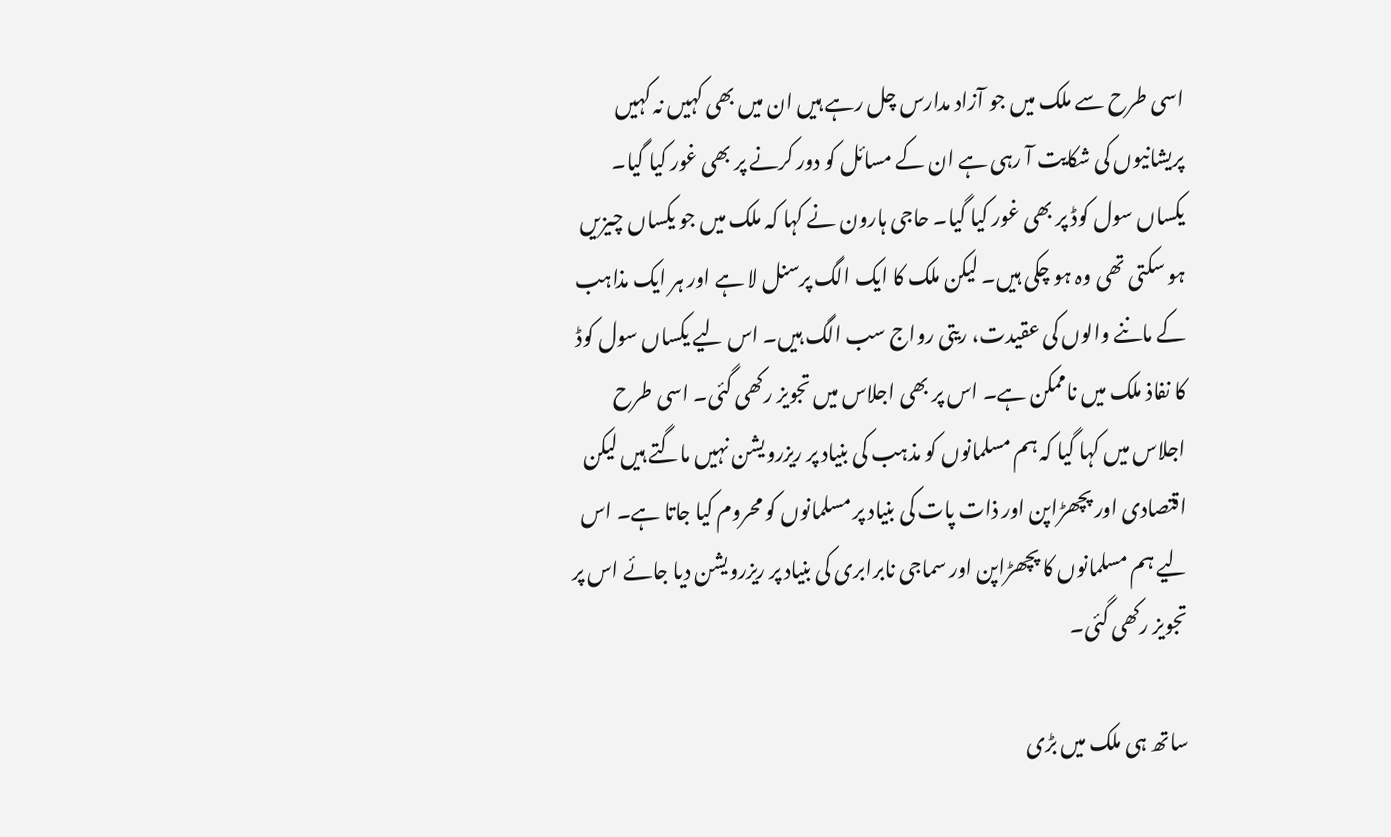اسی طرح سے ملک میں جو آزاد مدارس چل رہے ہیں ان میں بھی کہیں نہ کہیں پریشانیوں کی شکایت آ رہی ہے ان کے مسائل کو دور کرنے پر بھی غور کیا گیا۔ یکساں سول کوڈ پر بھی غور کیا گیا۔ حاجی ہارون نے کہا کہ ملک میں جو یکساں چیزیں ہو سکتی تھی وہ ہو چکی ہیں۔ لیکن ملک کا ایک الگ پرسنل لا ہے اور ہر ایک مذاہب کے ماننے والوں کی عقیدت، ریتی رواج سب الگ ہیں۔ اس لیے یکساں سول کوڈ کا نفاذ ملک میں ناممکن ہے۔ اس پر بھی اجلاس میں تجویز رکھی گئی۔ اسی طرح اجلاس میں کہا گیا کہ ہم مسلمانوں کو مذہب کی بنیاد پر ریزرویشن نہیں ماگتے ہیں لیکن اقتصادی اور پچھڑاپن اور ذات پات کی بنیاد پر مسلمانوں کو محروم کیا جاتا ہے۔ اس لیے ہم مسلمانوں کا پچھڑاپن اور سماجی نابرابری کی بنیاد پر ریزرویشن دیا جائے اس پر تجویز رکھی گئی۔

ساتھ ہی ملک میں بڑی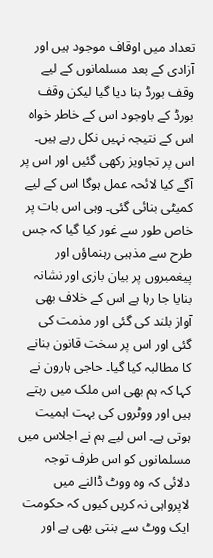تعداد میں اوقاف موجود ہیں اور آزادی کے بعد مسلمانوں کے لیے وقف بورڈ بنا دیا گیا لیکن وقف بورڈ کے باوجود اس کے خاطر خواہ اس کے نتیجہ نہیں نکل رہے ہیں۔ اس پر تجاویز رکھی گئیں اور اس پر آگے کیا لائحہ عمل ہوگا اس کے لیے کمیٹی بنائی گئی۔ وہی اس بات پر خاص طور سے غور کیا گیا کہ جس طرح سے مذہبی رہنماؤں اور پیغمبروں پر بیان بازی اور نشانہ بنایا جا رہا ہے اس کے خلاف بھی آواز بلند کی گئی اور مذمت کی گئی اور اس پر سخت قانون بنانے کا مطالبہ کیا گیا۔ حاجی ہارون نے کہا کہ ہم بھی اس ملک میں رہتے ہیں اور ووٹروں کی بہت اہمیت ہوتی ہے۔ اس لیے ہم نے اجلاس میں مسلمانوں کو اس طرف توجہ دلائی کہ وہ ووٹ ڈالنے میں لاپرواہی نہ کریں کیوں کہ حکومت ایک ووٹ سے بنتی بھی ہے اور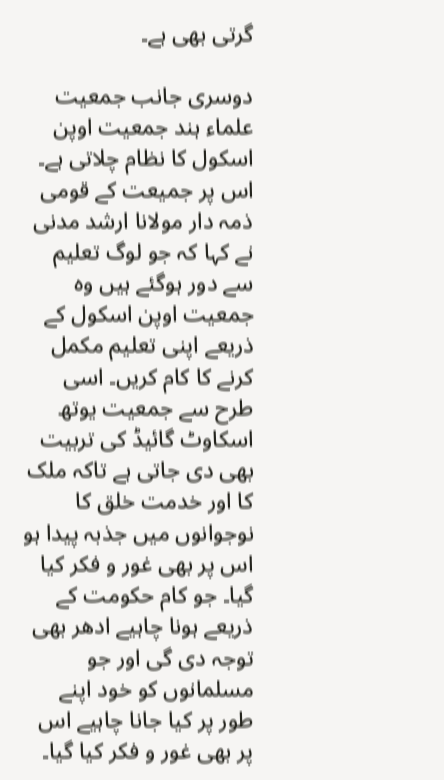گرتی بھی ہے۔

دوسری جانب جمعیت علماء ہند جمعیت اوپن اسکول کا نظام چلاتی ہے۔ اس پر جمیعت کے قومی ذمہ دار مولانا ارشد مدنی نے کہا کہ جو لوگ تعلیم سے دور ہوگئے ہیں وہ جمعیت اوپن اسکول کے ذریعے اپنی تعلیم مکمل کرنے کا کام کریں۔ اسی طرح سے جمعیت یوتھ اسکاوٹ گائیڈ کی تربیت بھی دی جاتی ہے تاکہ ملک کا اور خدمت خلق کا نوجوانوں میں جذبہ پیدا ہو اس پر بھی غور و فکر کیا گیا۔ جو کام حکومت کے ذریعے ہونا چاہیے ادھر بھی توجہ دی گی اور جو مسلمانوں کو خود اپنے طور پر کیا جانا چاہیے اس پر بھی غور و فکر کیا گیا۔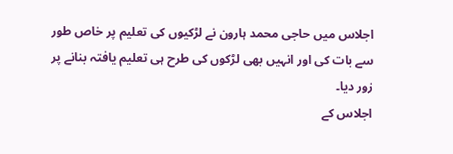اجلاس میں حاجی محمد ہارون نے لڑکیوں کی تعلیم پر خاص طور سے بات کی اور انہیں بھی لڑکوں کی طرح ہی تعلیم یافتہ بنانے پر زور دیا۔
اجلاس کے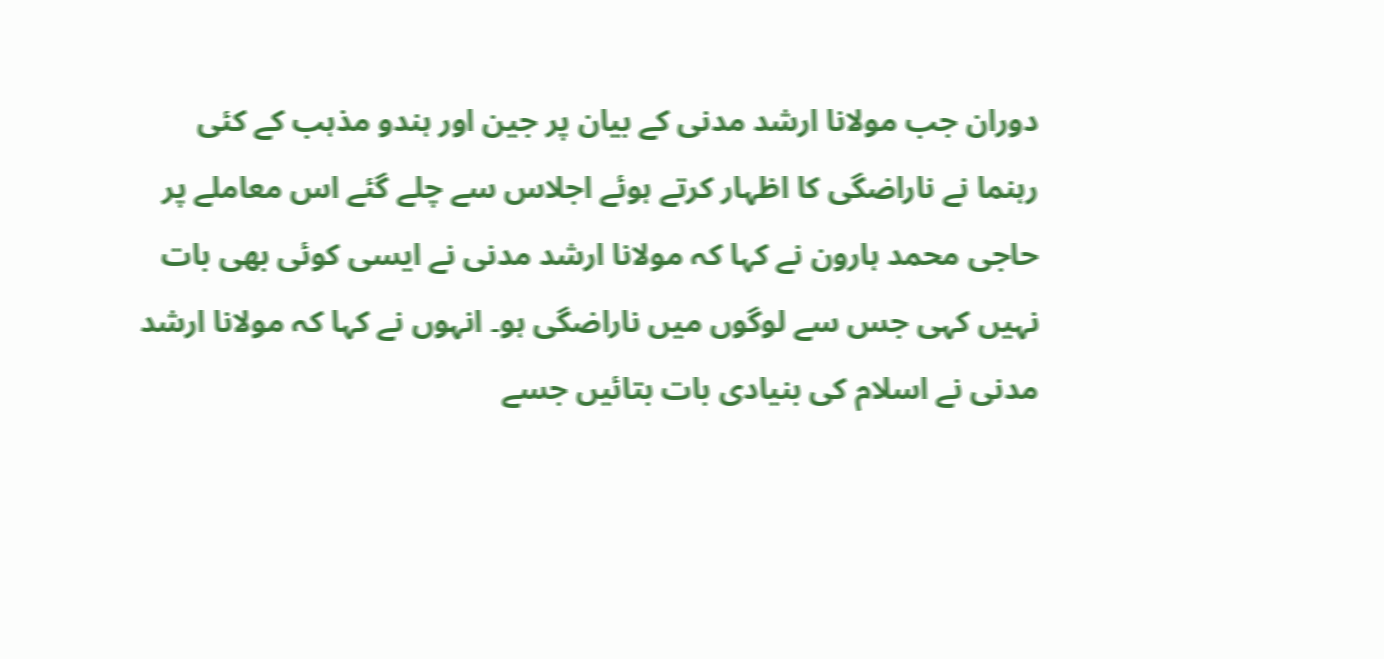دوران جب مولانا ارشد مدنی کے بیان پر جین اور ہندو مذہب کے کئی رہنما نے ناراضگی کا اظہار کرتے ہوئے اجلاس سے چلے گئے اس معاملے پر حاجی محمد ہارون نے کہا کہ مولانا ارشد مدنی نے ایسی کوئی بھی بات نہیں کہی جس سے لوگوں میں ناراضگی ہو۔ انہوں نے کہا کہ مولانا ارشد مدنی نے اسلام کی بنیادی بات بتائیں جسے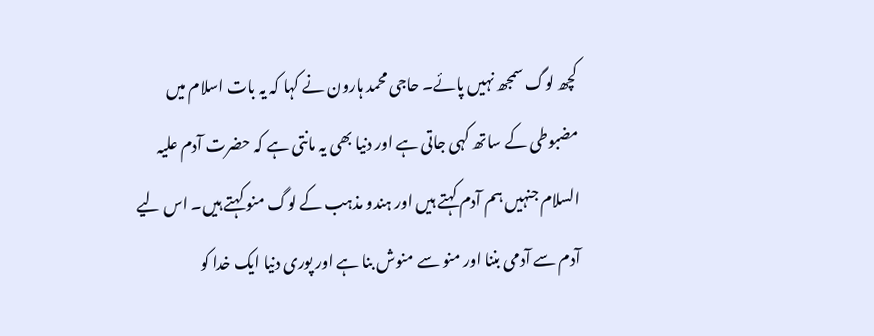کچھ لوگ سمجھ نہیں پائے۔ حاجی محمد ہارون نے کہا کہ یہ بات اسلام میں مضبوطی کے ساتھ کہی جاتی ہے اور دنیا بھی یہ مانتی ہے کہ حضرت آدم علیہ السلام جنہیں ہم آدم کہتے ہیں اور ہندو مذہب کے لوگ منو کہتے ہیں۔ اس لیے آدم سے آدمی بننا اور منو سے منوش بنا ہے اور پوری دنیا ایک خدا کو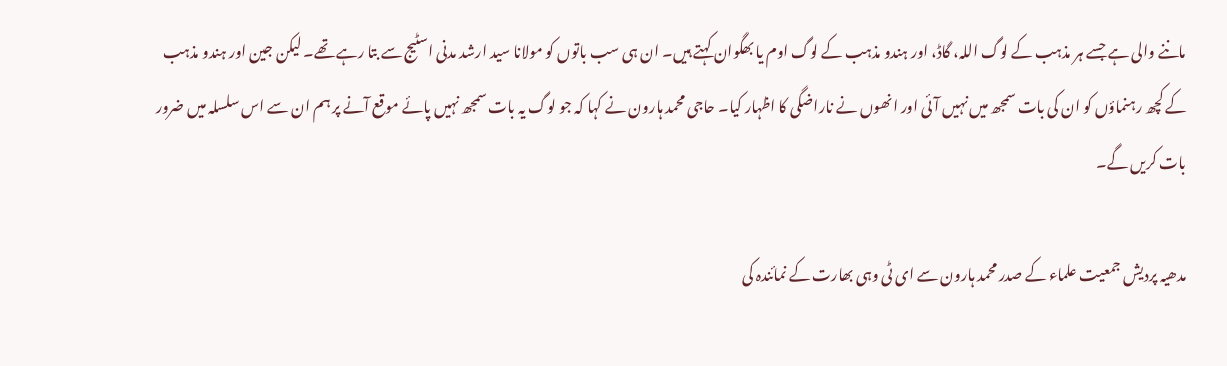ماننے والی ہے جسے ہر مذہب کے لوگ اللہ، گاڈ، اور ہندو مذہب کے لوگ اوم یا بھگوان کہتے ہیں۔ ان ہی سب باتوں کو مولانا سید ارشد مدنی اسٹیج سے بتا رہے تھے۔ لیکن جین اور ہندو مذہب کے کچھ رہنماؤں کو ان کی بات سمجھ میں نہیں آئی اور انھوں نے ناراضگی کا اظہار کیا۔ حاجی محمد ہارون نے کہا کہ جو لوگ یہ بات سمجھ نہیں پائے موقع آنے پر ہم ان سے اس سلسلہ میں ضرور بات کریں گے۔

مدھیہ پردیش جمعیت علماء کے صدر محمد ہارون سے ای ٹی وہی بھارت کے نمائندہ کی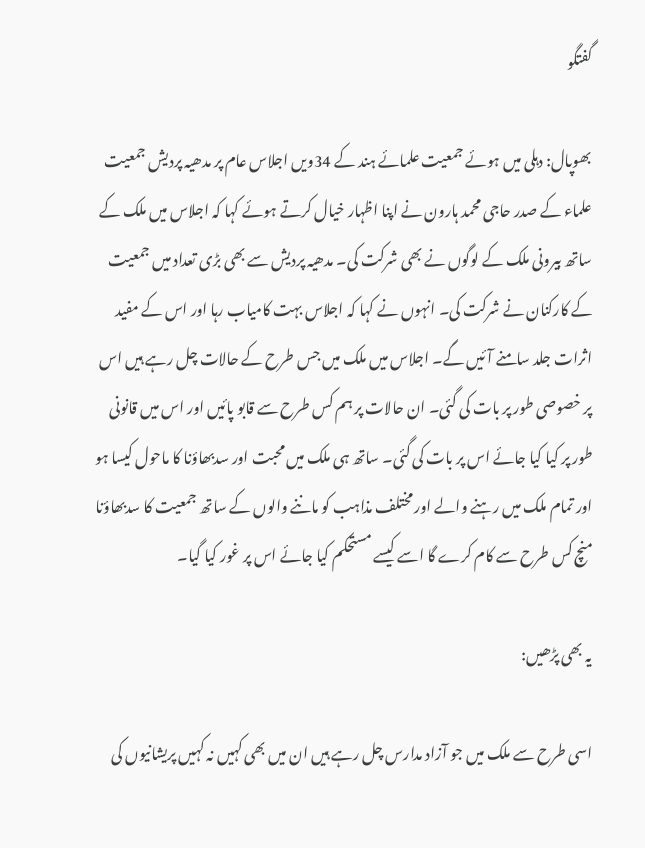گفتگو

بھوپال: دہلی میں ہوئے جمعیت علمائے ہند کے 34ویں اجلاس عام پر مدھیہ پردیش جمعیت علماء کے صدر حاجی محمد ہارون نے اپنا اظہار خیال کرتے ہوئے کہا کہ اجلاس میں ملک کے ساتھ بیرونی ملک کے لوگوں نے بھی شرکت کی۔ مدھیہ پردیش سے بھی بڑی تعداد میں جمعیت کے کارکنان نے شرکت کی۔ انہوں نے کہا کہ اجلاس بہت کامیاب رہا اور اس کے مفید اثرات جلد سامنے آئیں گے۔ اجلاس میں ملک میں جس طرح کے حالات چل رہے ہیں اس پر خصوصی طور پر بات کی گئی۔ ان حالات پر ہم کس طرح سے قابو پائیں اور اس میں قانونی طور پر کیا کیا جائے اس پر بات کی گئی۔ ساتھ ہی ملک میں محبت اور سدبھاؤنا کا ماحول کیسا ہو اور تمام ملک میں رہنے والے اور مختلف مذاہب کو ماننے والوں کے ساتھ جمعیت کا سدبھاؤنا منچ کس طرح سے کام کرے گا اسے کیسے مستحکم کیا جائے اس پر غور کیا گیا۔

یہ بھی پڑھیں:

اسی طرح سے ملک میں جو آزاد مدارس چل رہے ہیں ان میں بھی کہیں نہ کہیں پریشانیوں کی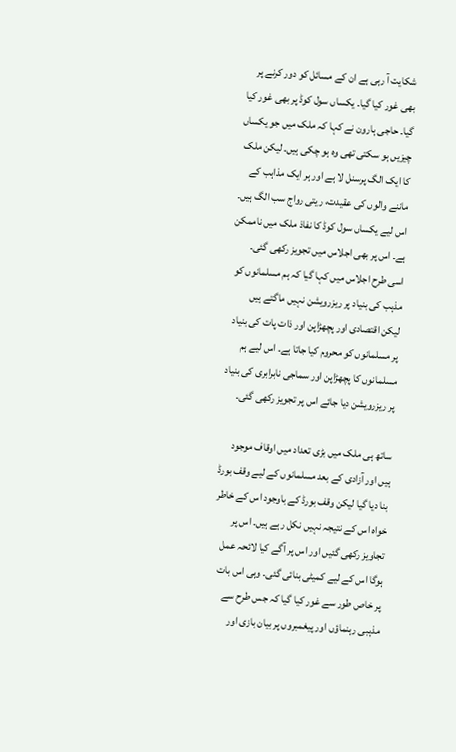شکایت آ رہی ہے ان کے مسائل کو دور کرنے پر بھی غور کیا گیا۔ یکساں سول کوڈ پر بھی غور کیا گیا۔ حاجی ہارون نے کہا کہ ملک میں جو یکساں چیزیں ہو سکتی تھی وہ ہو چکی ہیں۔ لیکن ملک کا ایک الگ پرسنل لا ہے اور ہر ایک مذاہب کے ماننے والوں کی عقیدت، ریتی رواج سب الگ ہیں۔ اس لیے یکساں سول کوڈ کا نفاذ ملک میں ناممکن ہے۔ اس پر بھی اجلاس میں تجویز رکھی گئی۔ اسی طرح اجلاس میں کہا گیا کہ ہم مسلمانوں کو مذہب کی بنیاد پر ریزرویشن نہیں ماگتے ہیں لیکن اقتصادی اور پچھڑاپن اور ذات پات کی بنیاد پر مسلمانوں کو محروم کیا جاتا ہے۔ اس لیے ہم مسلمانوں کا پچھڑاپن اور سماجی نابرابری کی بنیاد پر ریزرویشن دیا جائے اس پر تجویز رکھی گئی۔

ساتھ ہی ملک میں بڑی تعداد میں اوقاف موجود ہیں اور آزادی کے بعد مسلمانوں کے لیے وقف بورڈ بنا دیا گیا لیکن وقف بورڈ کے باوجود اس کے خاطر خواہ اس کے نتیجہ نہیں نکل رہے ہیں۔ اس پر تجاویز رکھی گئیں اور اس پر آگے کیا لائحہ عمل ہوگا اس کے لیے کمیٹی بنائی گئی۔ وہی اس بات پر خاص طور سے غور کیا گیا کہ جس طرح سے مذہبی رہنماؤں اور پیغمبروں پر بیان بازی اور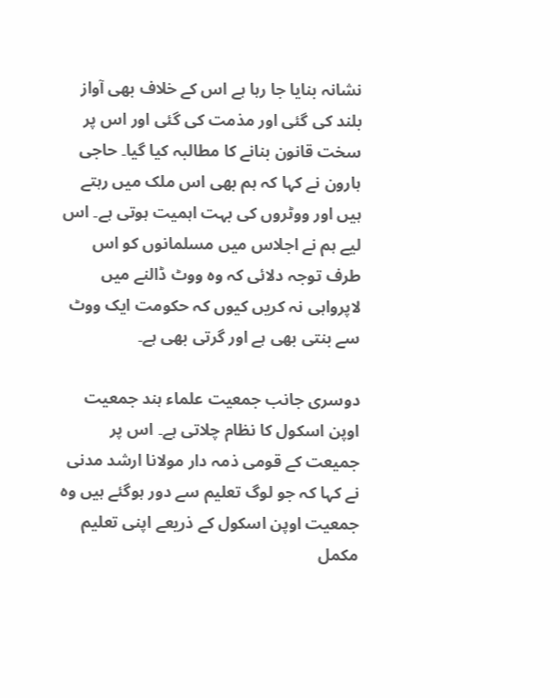نشانہ بنایا جا رہا ہے اس کے خلاف بھی آواز بلند کی گئی اور مذمت کی گئی اور اس پر سخت قانون بنانے کا مطالبہ کیا گیا۔ حاجی ہارون نے کہا کہ ہم بھی اس ملک میں رہتے ہیں اور ووٹروں کی بہت اہمیت ہوتی ہے۔ اس لیے ہم نے اجلاس میں مسلمانوں کو اس طرف توجہ دلائی کہ وہ ووٹ ڈالنے میں لاپرواہی نہ کریں کیوں کہ حکومت ایک ووٹ سے بنتی بھی ہے اور گرتی بھی ہے۔

دوسری جانب جمعیت علماء ہند جمعیت اوپن اسکول کا نظام چلاتی ہے۔ اس پر جمیعت کے قومی ذمہ دار مولانا ارشد مدنی نے کہا کہ جو لوگ تعلیم سے دور ہوگئے ہیں وہ جمعیت اوپن اسکول کے ذریعے اپنی تعلیم مکمل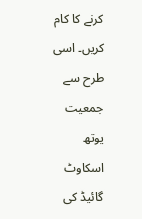کرنے کا کام کریں۔ اسی طرح سے جمعیت یوتھ اسکاوٹ گائیڈ کی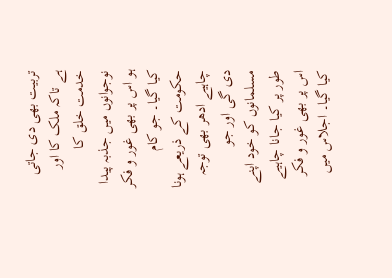تربیت بھی دی جاتی ہے تاکہ ملک کا اور خدمت خلق کا نوجوانوں میں جذبہ پیدا ہو اس پر بھی غور و فکر کیا گیا۔ جو کام حکومت کے ذریعے ہونا چاہیے ادھر بھی توجہ دی گی اور جو مسلمانوں کو خود اپنے طور پر کیا جانا چاہیے اس پر بھی غور و فکر کیا گیا۔ اجلاس میں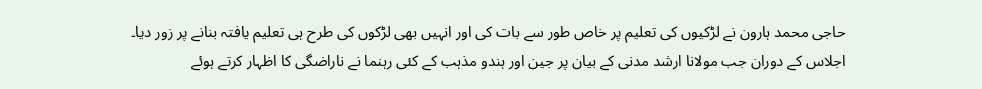حاجی محمد ہارون نے لڑکیوں کی تعلیم پر خاص طور سے بات کی اور انہیں بھی لڑکوں کی طرح ہی تعلیم یافتہ بنانے پر زور دیا۔
اجلاس کے دوران جب مولانا ارشد مدنی کے بیان پر جین اور ہندو مذہب کے کئی رہنما نے ناراضگی کا اظہار کرتے ہوئے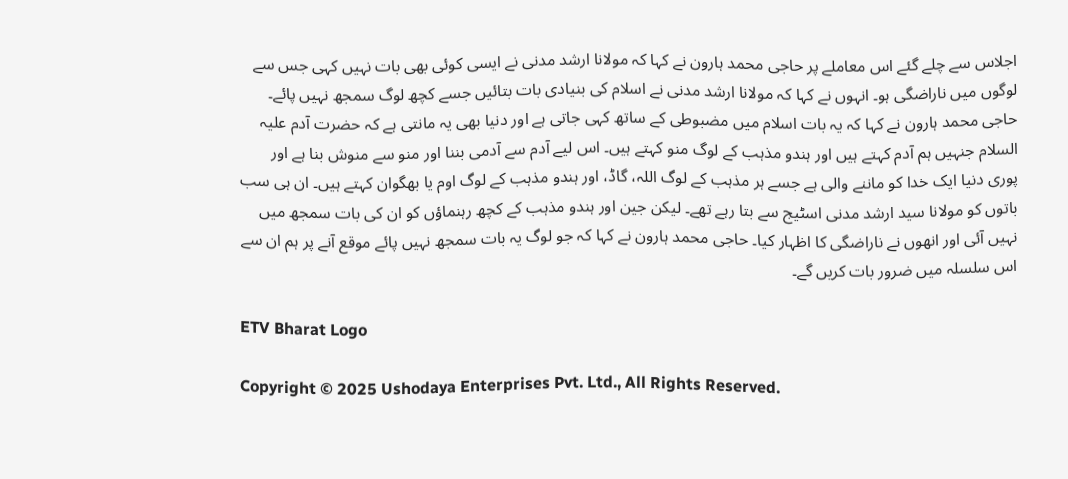اجلاس سے چلے گئے اس معاملے پر حاجی محمد ہارون نے کہا کہ مولانا ارشد مدنی نے ایسی کوئی بھی بات نہیں کہی جس سے لوگوں میں ناراضگی ہو۔ انہوں نے کہا کہ مولانا ارشد مدنی نے اسلام کی بنیادی بات بتائیں جسے کچھ لوگ سمجھ نہیں پائے۔ حاجی محمد ہارون نے کہا کہ یہ بات اسلام میں مضبوطی کے ساتھ کہی جاتی ہے اور دنیا بھی یہ مانتی ہے کہ حضرت آدم علیہ السلام جنہیں ہم آدم کہتے ہیں اور ہندو مذہب کے لوگ منو کہتے ہیں۔ اس لیے آدم سے آدمی بننا اور منو سے منوش بنا ہے اور پوری دنیا ایک خدا کو ماننے والی ہے جسے ہر مذہب کے لوگ اللہ، گاڈ، اور ہندو مذہب کے لوگ اوم یا بھگوان کہتے ہیں۔ ان ہی سب باتوں کو مولانا سید ارشد مدنی اسٹیج سے بتا رہے تھے۔ لیکن جین اور ہندو مذہب کے کچھ رہنماؤں کو ان کی بات سمجھ میں نہیں آئی اور انھوں نے ناراضگی کا اظہار کیا۔ حاجی محمد ہارون نے کہا کہ جو لوگ یہ بات سمجھ نہیں پائے موقع آنے پر ہم ان سے اس سلسلہ میں ضرور بات کریں گے۔

ETV Bharat Logo

Copyright © 2025 Ushodaya Enterprises Pvt. Ltd., All Rights Reserved.